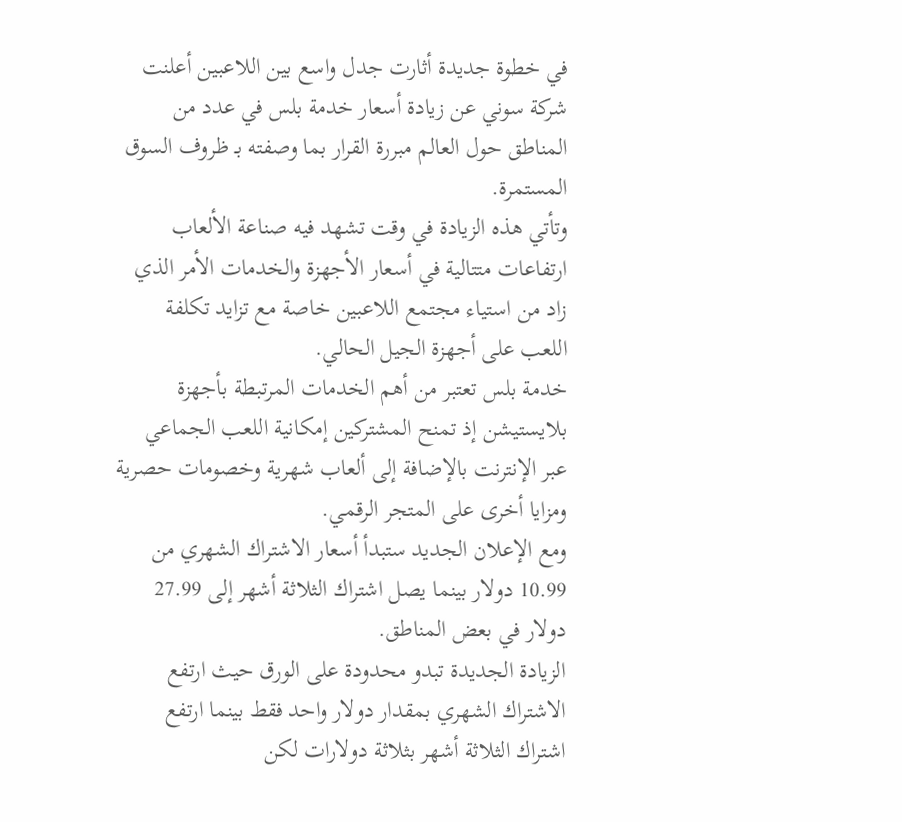في خطوة جديدة أثارت جدل واسع بين اللاعبين أعلنت شركة سوني عن زيادة أسعار خدمة بلس في عدد من المناطق حول العالم مبررة القرار بما وصفته بـ ظروف السوق المستمرة.
وتأتي هذه الزيادة في وقت تشهد فيه صناعة الألعاب ارتفاعات متتالية في أسعار الأجهزة والخدمات الأمر الذي زاد من استياء مجتمع اللاعبين خاصة مع تزايد تكلفة اللعب على أجهزة الجيل الحالي.
خدمة بلس تعتبر من أهم الخدمات المرتبطة بأجهزة بلايستيشن إذ تمنح المشتركين إمكانية اللعب الجماعي عبر الإنترنت بالإضافة إلى ألعاب شهرية وخصومات حصرية ومزايا أخرى على المتجر الرقمي.
ومع الإعلان الجديد ستبدأ أسعار الاشتراك الشهري من 10.99 دولار بينما يصل اشتراك الثلاثة أشهر إلى 27.99 دولار في بعض المناطق.
الزيادة الجديدة تبدو محدودة على الورق حيث ارتفع الاشتراك الشهري بمقدار دولار واحد فقط بينما ارتفع اشتراك الثلاثة أشهر بثلاثة دولارات لكن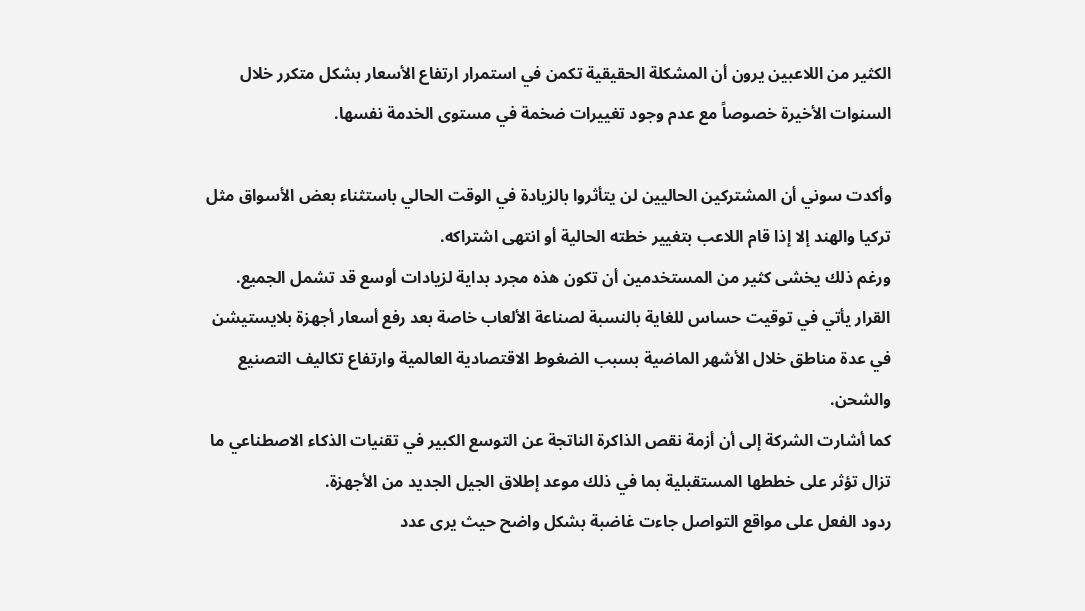الكثير من اللاعبين يرون أن المشكلة الحقيقية تكمن في استمرار ارتفاع الأسعار بشكل متكرر خلال السنوات الأخيرة خصوصاً مع عدم وجود تغييرات ضخمة في مستوى الخدمة نفسها.

وأكدت سوني أن المشتركين الحاليين لن يتأثروا بالزيادة في الوقت الحالي باستثناء بعض الأسواق مثل تركيا والهند إلا إذا قام اللاعب بتغيير خطته الحالية أو انتهى اشتراكه.
ورغم ذلك يخشى كثير من المستخدمين أن تكون هذه مجرد بداية لزيادات أوسع قد تشمل الجميع.
القرار يأتي في توقيت حساس للغاية بالنسبة لصناعة الألعاب خاصة بعد رفع أسعار أجهزة بلايستيشن في عدة مناطق خلال الأشهر الماضية بسبب الضغوط الاقتصادية العالمية وارتفاع تكاليف التصنيع والشحن.
كما أشارت الشركة إلى أن أزمة نقص الذاكرة الناتجة عن التوسع الكبير في تقنيات الذكاء الاصطناعي ما تزال تؤثر على خططها المستقبلية بما في ذلك موعد إطلاق الجيل الجديد من الأجهزة.
ردود الفعل على مواقع التواصل جاءت غاضبة بشكل واضح حيث يرى عدد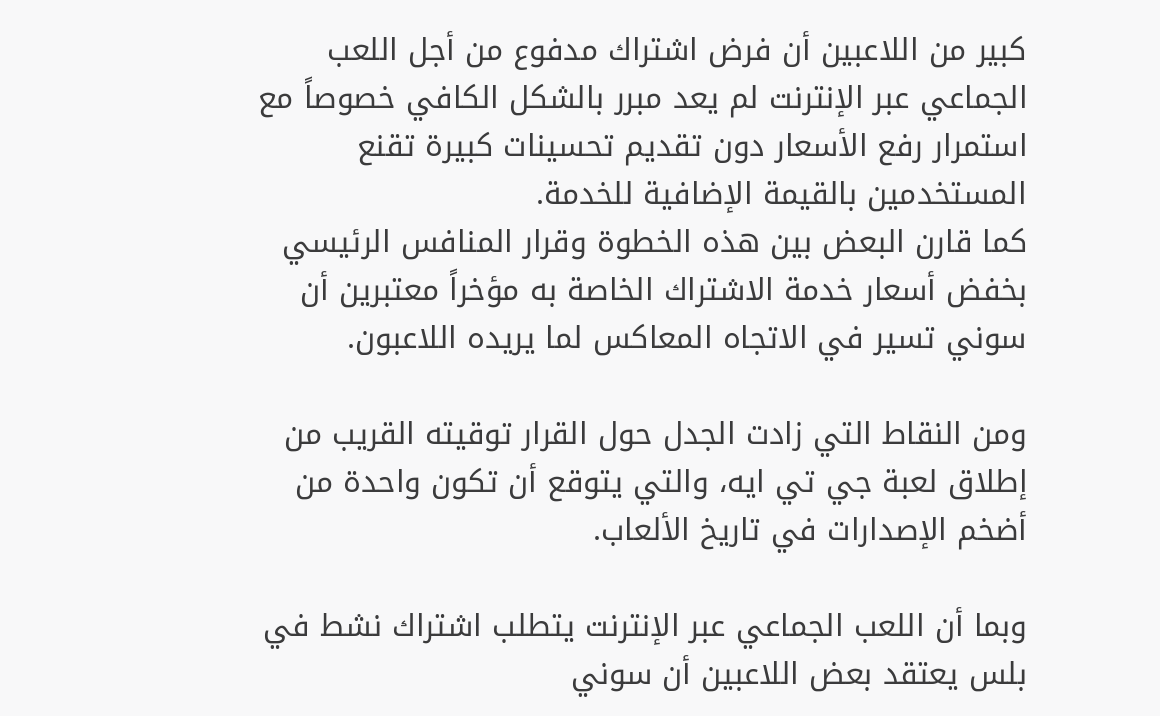كبير من اللاعبين أن فرض اشتراك مدفوع من أجل اللعب الجماعي عبر الإنترنت لم يعد مبرر بالشكل الكافي خصوصاً مع استمرار رفع الأسعار دون تقديم تحسينات كبيرة تقنع المستخدمين بالقيمة الإضافية للخدمة.
كما قارن البعض بين هذه الخطوة وقرار المنافس الرئيسي بخفض أسعار خدمة الاشتراك الخاصة به مؤخراً معتبرين أن سوني تسير في الاتجاه المعاكس لما يريده اللاعبون.

ومن النقاط التي زادت الجدل حول القرار توقيته القريب من إطلاق لعبة جي تي ايه، والتي يتوقع أن تكون واحدة من أضخم الإصدارات في تاريخ الألعاب.

وبما أن اللعب الجماعي عبر الإنترنت يتطلب اشتراك نشط في بلس يعتقد بعض اللاعبين أن سوني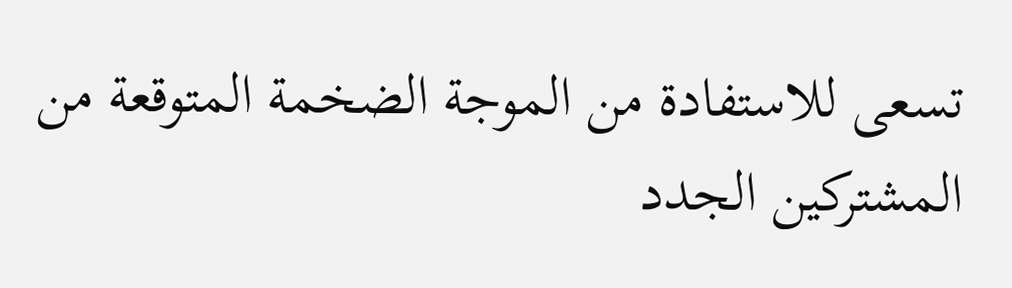تسعى للاستفادة من الموجة الضخمة المتوقعة من المشتركين الجدد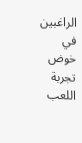الراغبين في خوض تجربة اللعب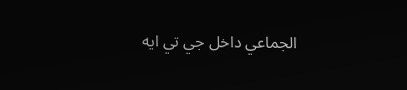الجماعي داخل جي تي ايه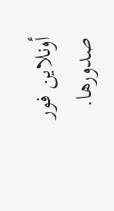أونلاين فور صدورها.